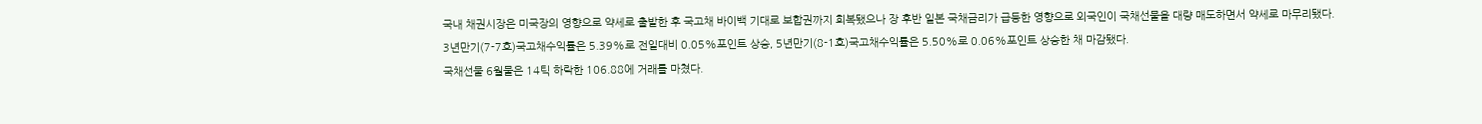국내 채권시장은 미국장의 영향으로 약세로 출발한 후 국고채 바이백 기대로 보합권까지 회복됐으나 장 후반 일본 국채금리가 급등한 영향으로 외국인이 국채선물을 대량 매도하면서 약세로 마무리됐다.
3년만기(7-7호)국고채수익률은 5.39%로 전일대비 0.05%포인트 상승, 5년만기(8-1호)국고채수익률은 5.50%로 0.06%포인트 상승한 채 마감됐다.
국채선물 6월물은 14틱 하락한 106.88에 거래를 마쳤다.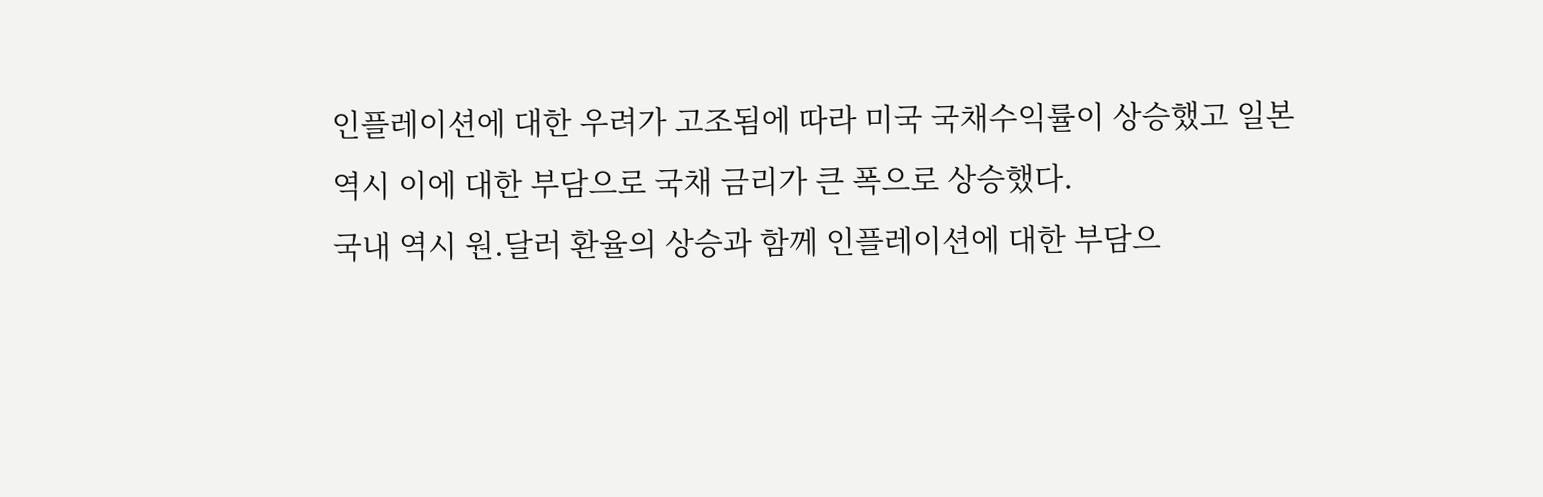인플레이션에 대한 우려가 고조됨에 따라 미국 국채수익률이 상승했고 일본 역시 이에 대한 부담으로 국채 금리가 큰 폭으로 상승했다.
국내 역시 원.달러 환율의 상승과 함께 인플레이션에 대한 부담으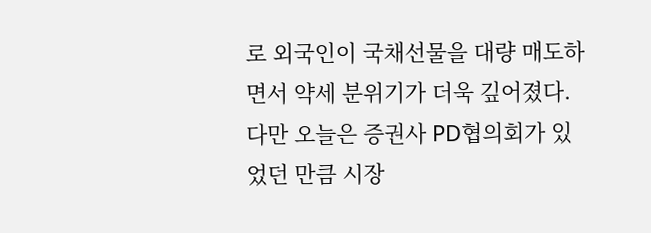로 외국인이 국채선물을 대량 매도하면서 약세 분위기가 더욱 깊어졌다.
다만 오늘은 증권사 PD협의회가 있었던 만큼 시장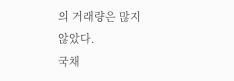의 거래량은 많지 않았다.
국채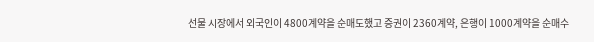선물 시장에서 외국인이 4800계약을 순매도했고 증권이 2360계약, 은행이 1000계약을 순매수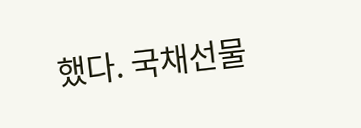했다. 국채선물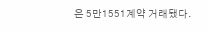은 5만1551계약 거래됐다.